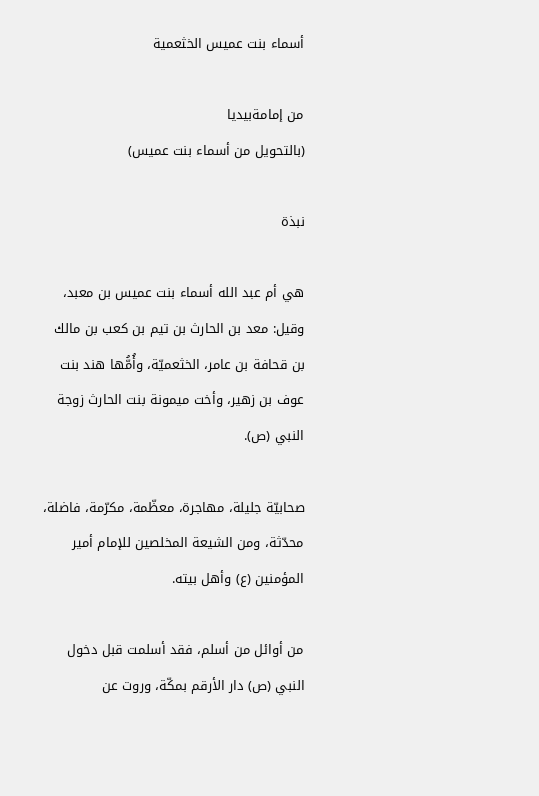أسماء بنت عميس الخثعمية

من إمامةبيديا
(بالتحويل من أسماء بنت عميس)

نبذة

هي أم عبد الله أسماء بنت عميس بن معبد، وقيل: معد بن الحارث بن تيم بن كعب بن مالك بن قحافة بن عامر، الخثعميّة، وأُمُّها هند بنت عوف بن زهير، وأخت ميمونة بنت الحارث زوجة النبي (ص).

صحابيّة جليلة، مهاجرة، معظّمة، مكرّمة، فاضلة، محدّثة، ومن الشيعة المخلصين للإمام أمير المؤمنين (ع) وأهل بيته.

من أوائل من أسلم، فقد أسلمت قبل دخول النبي (ص) دار الأرقم بمكّة، وروت عن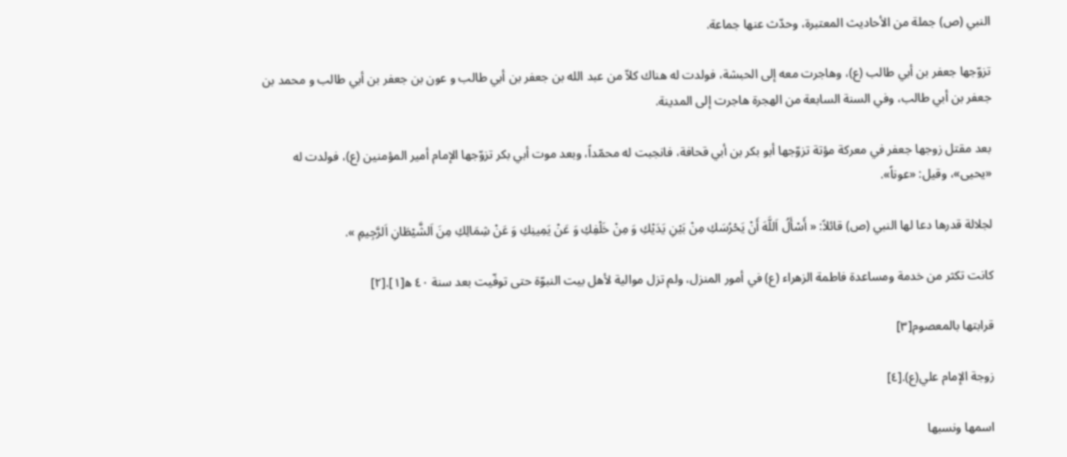النبي (ص) جملة من الأحاديث المعتبرة، وحدّث عنها جماعة.

تزوّجها جعفر بن أبي طالب (ع)، وهاجرت معه إلى الحبشة، فولدت له هناك كلاّ من عبد الله بن جعفر بن أبي طالب و عون بن جعفر بن أبي طالب و محمد بن جعفر بن أبي طالب، وفي السنة السابعة من الهجرة هاجرت إلى المدينة.

بعد مقتل زوجها جعفر في معركة مؤتة تزوّجها أبو بكر بن أبي قحافة، فانجبت له محمّداً، وبعد موت أبي بكر تزوّجها الإمام أمير المؤمنين (ع)، فولدت له «يحيى»، وقيل: «عوناً».

لجلالة قدرها دعا لها النبي (ص) قائلاً: « أَسْأَلُ اَللَّهَ أَنْ يَحْرُسَكِ مِنْ بَيْنِ يَدَيْكِ وَ مِنْ خَلْفِكِ وَ عَنْ يَمِينِكِ وَ عَنْ شِمَالِكِ مِنَ اَلشَّيْطَانِ اَلرَّجِيمِ ».

كانت تكثر من خدمة ومساعدة فاطمة الزهراء (ع) في أمور المنزل، ولم تزل موالية لأهل بيت النبوّة حتى توفّيت بعد سنة ٤٠ ه‍[١].[٢]

قرابتها بالمعصوم[٣]

زوجة الإمام علي(ع).[٤]

اسمها ونسبها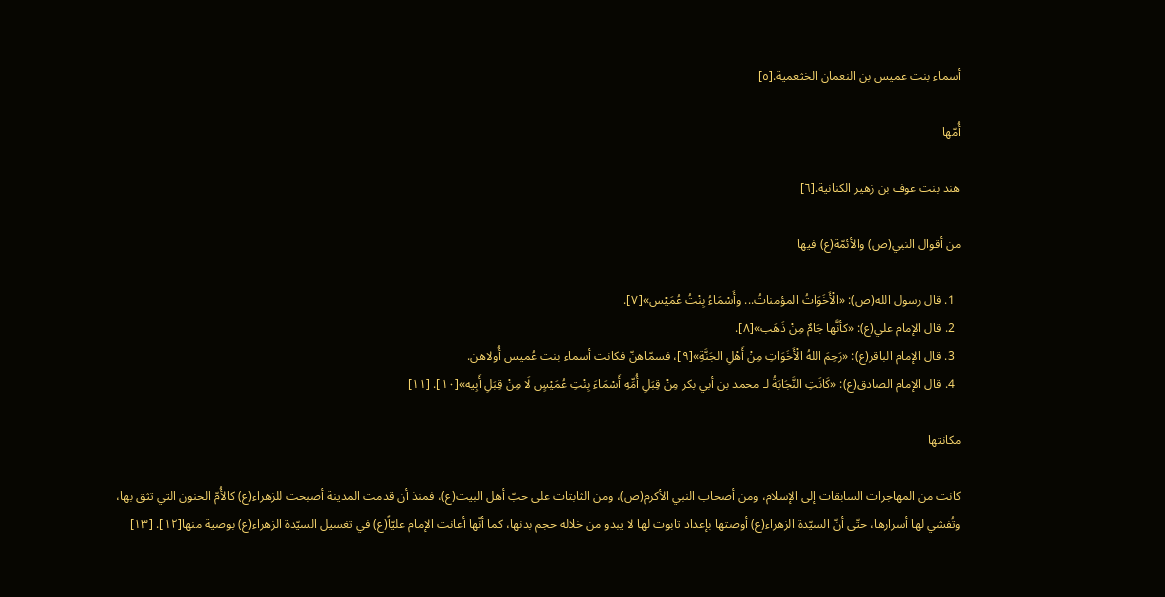أسماء بنت عميس بن النعمان الخثعمية.[٥]

أُمّها

هند بنت عوف بن زهير الكنانية.[٦]

من أقوال النبي(ص) والأئمّة(ع) فيها

  1. قال رسول الله(ص): «الْأَخَوَاتُ المؤمناتُ... وأَسْمَاءُ بِنْتُ عُمَيْس»[٧].
  2. قال الإمام علي(ع): «كأنَّها جَامٌ مِنْ ذَهَب»[٨].
  3. قال الإمام الباقر(ع): «رَحِمَ اللهُ الْأَخَوَاتِ مِنْ أَهْلِ الجَنَّةِ»[٩]، فسمّاهنّ فكانت أسماء بنت عُميس أُولاهن.
  4. قال الإمام الصادق(ع): «كَانَتِ النَّجَابَةُ لـ محمد بن أبي بكر مِنْ قِبَلِ أُمِّهِ أَسْمَاءَ بِنْتِ عُمَيْسٍ لَا مِنْ قِبَلِ أَبِيه»[١٠]. [١١]

مكانتها

كانت من المهاجرات السابقات إلى الإسلام، ومن أصحاب النبي الأكرم(ص)، ومن الثابتات على حبّ أهل البيت(ع)، فمنذ أن قدمت المدينة أصبحت للزهراء(ع) كالأُمّ الحنون التي تثق بها، وتُفشي لها أسرارها، حتّى أنّ السيّدة الزهراء(ع) أوصتها بإعداد تابوت لها لا يبدو من خلاله حجم بدنها، كما أنّها أعانت الإمام عليّاً(ع) في تغسيل السيّدة الزهراء(ع) بوصية منها[١٢]. [١٣]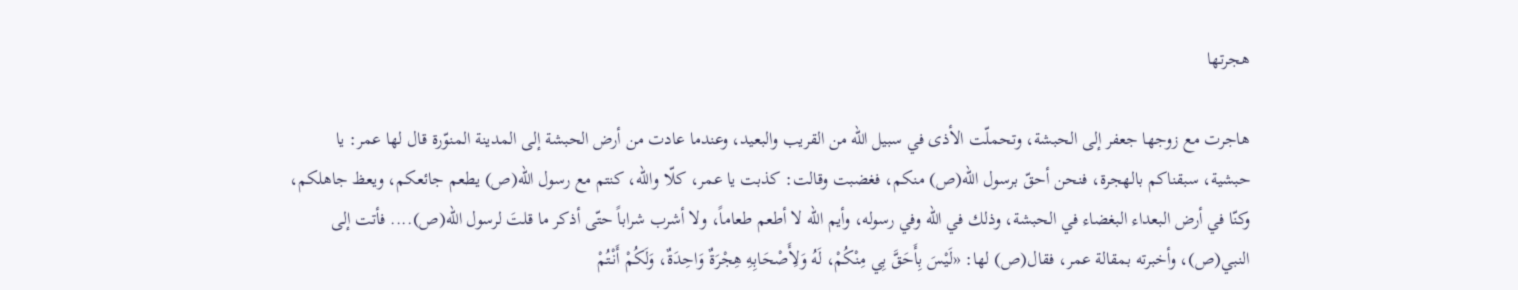هجرتها

هاجرت مع زوجها جعفر إلى الحبشة، وتحملّت الأذى في سبيل الله من القريب والبعيد، وعندما عادت من أرض الحبشة إلى المدينة المنوّرة قال لها عمر: يا حبشية، سبقناكم بالهجرة، فنحن أحقّ برسول الله(ص) منكم، فغضبت وقالت: كذبت يا عمر، كلّا والله، كنتم مع رسول الله(ص) يطعم جائعكم، ويعظ جاهلكم، وكنّا في أرض البعداء البغضاء في الحبشة، وذلك في الله وفي رسوله، وأيم الله لا أطعم طعاماً، ولا أشرب شراباً حتّى أذكر ما قلتَ لرسول الله(ص).... فأتت إلى النبي(ص)، وأخبرته بمقالة عمر، فقال(ص) لها: «لَيْسَ بِأَحَقَّ بِي مِنْكُمْ، لَهُ وَلِأَصْحَابِهِ هِجْرَةٌ وَاحِدَةٌ، وَلَكُمْ أَنْتُمْ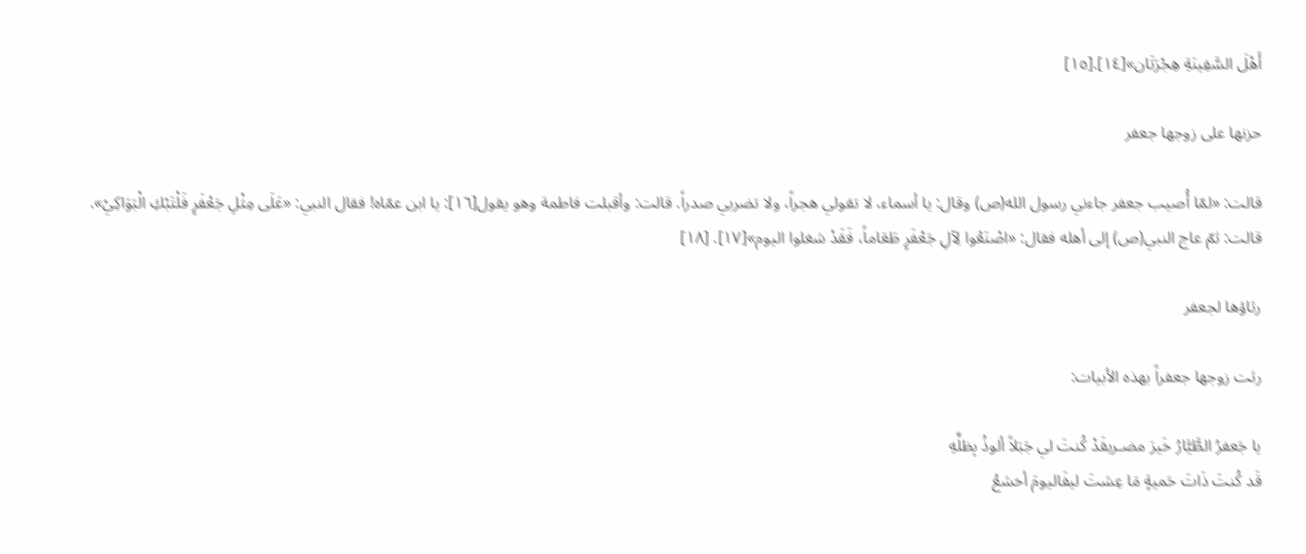أَهْلَ السَّفِينَةِ هِجْرَتَان»[١٤].[١٥]

حزنها على زوجها جعفر

قالت: «لمّا أُصيب جعفر جاءني رسول الله(ص) وقال: يا أسماء، لا تقولي هجراً، ولا تضربي صدراً. قالت: وأقبلت فاطمة وهو يقول[١٦]: يا ابن عمّاه! فقال النبي: «عَلَى مِثْلِ جَعْفَرٍ فَلْتَبْكِ الْبَوَاكِيْ». قالت: ثمّ عاج النبي(ص) إلى أهله فقال: «اصْنَعُوا لِآلِ جَعْفَرٍ طَعَاماً، فَقَدْ شغلوا اليوم»[١٧]. [١٨]

رثاؤها لجعفر

رثت زوجها جعفراً بهذه الأبيات:

يا جَعفرُ الطَّيَّارُ خَيرَ مضـربقَدْ كُنتَ لي جَبَلاً ألوذُ بِظلِّهِ
قَد كُنتَ ذَاتَ حَميةٍ مَا عِشتَ ليفَاليومَ أخشعُ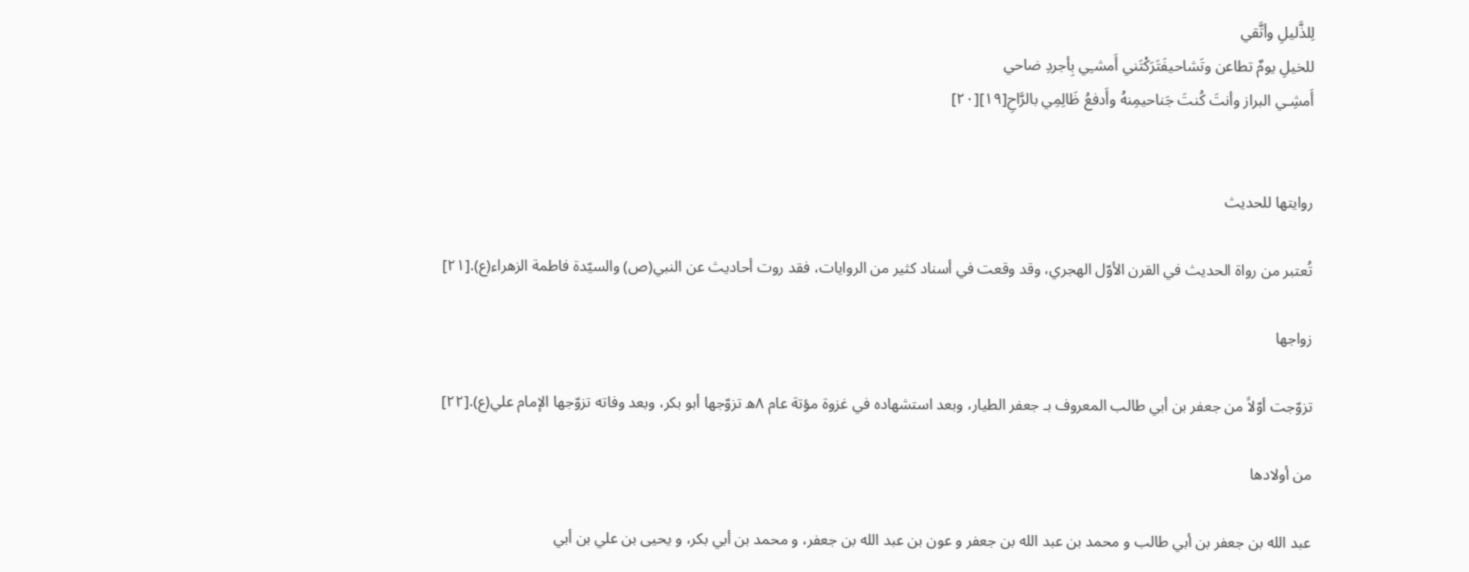لِلذَّليلِ وأتَّقي
للخيلِ يومٌ تطاعن وتَشاحيفَتَرَكْتَني أَمشـِي بِأجردِ ضاحي
أَمشِـي البراز وأنتَ كُنتَ جَناحيمِنهُ وأَدفعُ ظَالِمِي بالرَّاحِ[١٩][٢٠]


روايتها للحديث

تُعتبر من رواة الحديث في القرن الأوّل الهجري، وقد وقعت في أسناد كثير من الروايات، فقد روت أحاديث عن النبي(ص) والسيّدة فاطمة الزهراء(ع).[٢١]

زواجها

تزوّجت أوّلاً من جعفر بن أبي طالب المعروف بـ جعفر الطيار، وبعد استشهاده في غزوة مؤتة عام ٨ه تزوّجها أبو بكر، وبعد وفاته تزوّجها الإمام علي(ع).[٢٢]

من أولادها

عبد الله بن جعفر بن أبي طالب و محمد بن عبد الله بن جعفر و عون بن عبد الله بن جعفر، و محمد بن أبي بكر، و يحيى بن علي بن أبي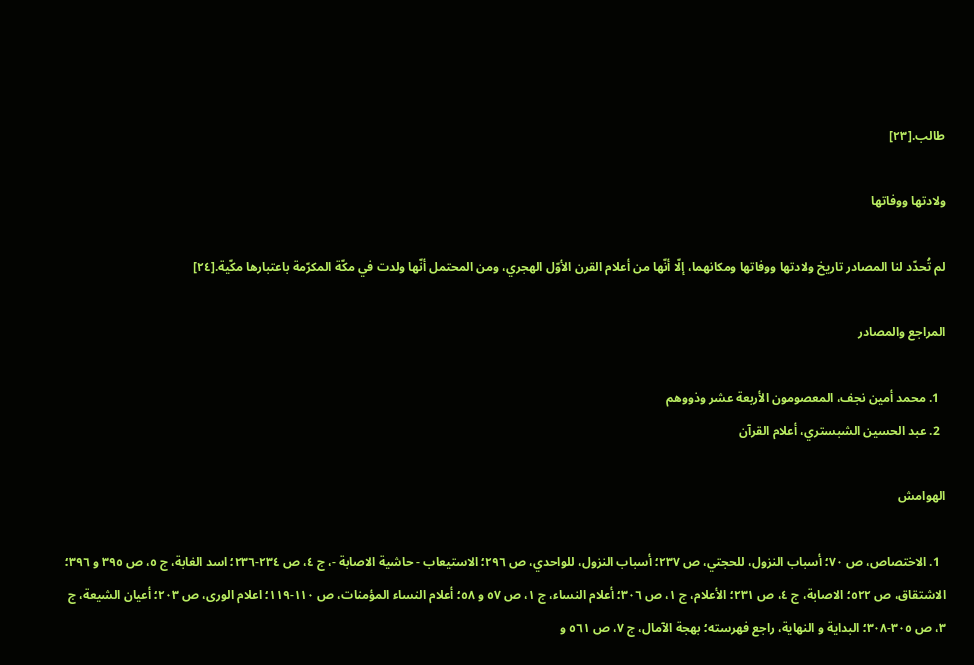طالب.[٢٣]

ولادتها ووفاتها

لم تُحدّد لنا المصادر تاريخ ولادتها ووفاتها ومكانهما، إلّا أنّها من أعلام القرن الأوّل الهجري، ومن المحتمل أنّها ولدت في مكّة المكرّمة باعتبارها مكّية.[٢٤]

المراجع والمصادر

  1. محمد أمين نجف، المعصومون الأربعة عشر وذووهم
  2. عبد الحسين الشبستري، أعلام القرآن

الهوامش

  1. الاختصاص، ص ٧٠؛ أسباب النزول، للحجتي، ص ٢٣٧؛ أسباب النزول، للواحدي، ص ٢٩٦؛ الاستيعاب - حاشية الاصابة -، ج ٤، ص ٢٣٤-٢٣٦؛ اسد الغابة، ج ٥، ص ٣٩٥ و ٣٩٦؛ الاشتقاق، ص ٥٢٢؛ الاصابة، ج ٤، ص ٢٣١؛ الأعلام، ج ١، ص ٣٠٦؛ أعلام النساء، ج ١، ص ٥٧ و ٥٨؛ أعلام النساء المؤمنات، ص ١١٠-١١٩؛ اعلام الورى، ص ٢٠٣؛ أعيان الشيعة، ج ٣، ص ٣٠٥-٣٠٨؛ البداية و النهاية، راجع فهرسته؛ بهجة الآمال، ج ٧، ص ٥٦١ و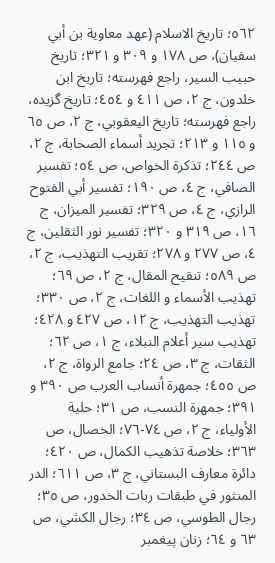٥٦٢؛ تاريخ الاسلام (عهد معاوية بن أبي سفيان)، ص ١٧٨ و ٣٠٩ و ٣٢١؛ تاريخ حبيب السير، راجع فهرسته؛ تاريخ ابن خلدون، ج ٢، ص ٤١١ و ٤٥٤؛ تاريخ گزيده، راجع فهرسته؛ تاريخ اليعقوبي، ج ٢، ص ٦٥ و ١١٥ و ٢١٣؛ تجريد أسماء الصحابة، ج ٢، ص ٢٤٤؛ تذكرة الخواص، ص ٥٤؛ تفسير الصافي، ج ٤، ص ١٩٠؛ تفسير أبي الفتوح الرازي، ج ٤، ص ٣٢٩؛ تفسير الميزان، ج ١٦، ص ٣١٩ و ٣٢٠؛ تفسير نور الثقلين، ج ٤، ص ٢٧٧ و ٢٧٨؛ تقريب التهذيب، ج ٢، ص ٥٨٩؛ تنقيح المقال، ج ٢، ص ٦٩؛ تهذيب الأسماء و اللغات، ج ٢، ص ٣٣٠؛ تهذيب التهذيب، ج ١٢، ص ٤٢٧ و ٤٢٨؛ تهذيب سير أعلام النبلاء، ج ١، ص ٦٢؛ الثقات، ج ٣، ص ٢٤؛ جامع الرواة، ج ٢، ص ٤٥٥؛ جمهرة أنساب العرب ص ٣٩٠ و ٣٩١؛ جمهرة النسب، ص ٣١؛ حلية الأولياء، ج ٢، ص ٧٤-٧٦؛ الخصال، ص ٣٦٣؛ خلاصة تذهيب الكمال، ص ٤٢٠؛ دائرة معارف البستاني، ج ٣، ص ٦١١؛ الدر المنثور في طبقات ربات الخدور، ص ٣٥؛ رجال الطوسي، ص ٣٤؛ رجال الكشي، ص ٦٣ و ٦٤؛ زنان پيغمبر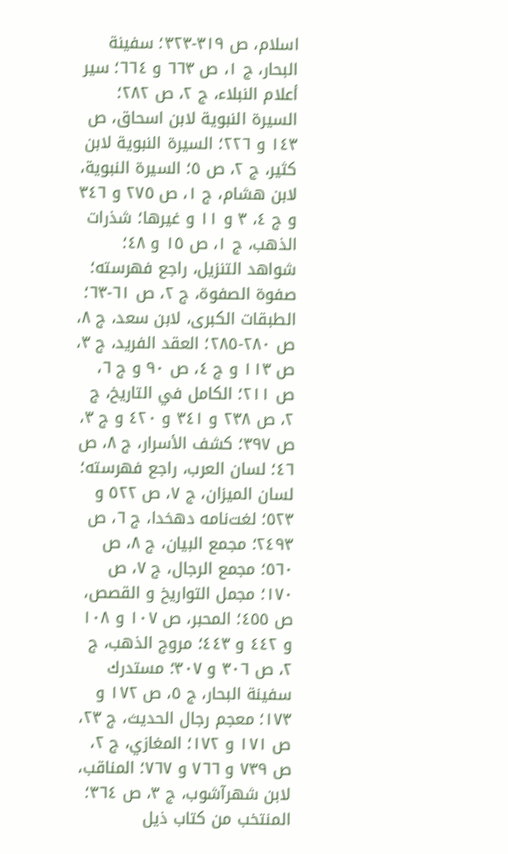اسلام، ص ٣١٩-٣٢٣؛ سفينة البحار، ج ١، ص ٦٦٣ و ٦٦٤؛ سير أعلام النبلاء، ج ٢، ص ٢٨٢؛ السيرة النبوية لابن اسحاق، ص ١٤٣ و ٢٢٦؛ السيرة النبوية لابن كثير، ج ٢، ص ٥؛ السيرة النبوية، لابن هشام، ج ١، ص ٢٧٥ و ٣٤٦ و ج ٤، ٣ و ١١ و غيرها؛ شذرات الذهب، ج ١، ص ١٥ و ٤٨؛ شواهد التنزيل، راجع فهرسته؛ صفوة الصفوة، ج ٢، ص ٦١-٦٣؛ الطبقات الكبرى، لابن سعد، ج ٨، ص ٢٨٠-٢٨٥؛ العقد الفريد، ج ٣، ص ١١٣ و ج ٤، ص ٩٠ و ج ٦، ص ٢١١؛ الكامل في التاريخ، ج ٢، ص ٢٣٨ و ٣٤١ و ٤٢٠ و ج ٣، ص ٣٩٧؛ كشف الأسرار، ج ٨، ص ٤٦؛ لسان العرب، راجع فهرسته؛ لسان الميزان، ج ٧، ص ٥٢٢ و ٥٢٣؛ لغت‌نامه دهخدا، ج ٦، ص ٢٤٩٣؛ مجمع البيان، ج ٨، ص ٥٦٠؛ مجمع الرجال، ج ٧، ص ١٧٠؛ مجمل التواريخ و القصص، ص ٤٥٥؛ المحبر، ص ١٠٧ و ١٠٨ و ٤٤٢ و ٤٤٣؛ مروج الذهب، ج ٢، ص ٣٠٦ و ٣٠٧؛ مستدرك سفينة البحار، ج ٥، ص ١٧٢ و ١٧٣؛ معجم رجال الحديث، ج ٢٣، ص ١٧١ و ١٧٢؛ المغازي، ج ٢، ص ٧٣٩ و ٧٦٦ و ٧٦٧؛ المناقب، لابن شهرآشوب، ج ٣، ص ٣٦٤؛ المنتخب من كتاب ذيل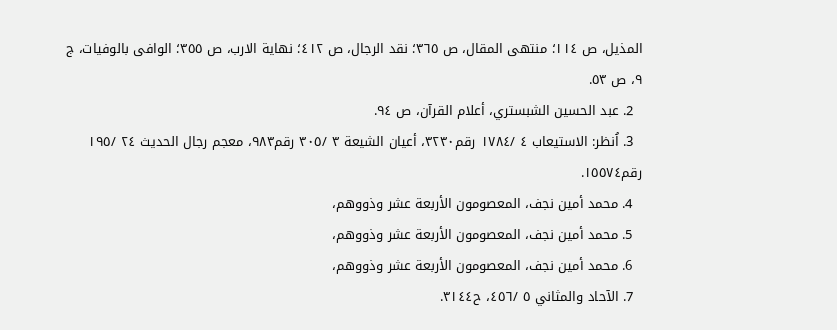المذيل، ص ١١٤؛ منتهى المقال، ص ٣٦٥؛ نقد الرجال، ص ٤١٢؛ نهاية الارب، ص ٣٥٥؛ الوافى بالوفيات، ج ٩، ص ٥٣.
  2. عبد الحسين الشبستري، أعلام القرآن، ص ٩٤.
  3. اُنظر: الاستيعاب ٤ /١٧٨٤ رقم٣٢٣٠، أعيان الشيعة ٣ /٣٠٥ رقم٩٨٣، معجم رجال الحديث ٢٤ /١٩٥ رقم١٥٥٧٤.
  4. محمد أمين نجف، المعصومون الأربعة عشر وذووهم،
  5. محمد أمين نجف، المعصومون الأربعة عشر وذووهم،
  6. محمد أمين نجف، المعصومون الأربعة عشر وذووهم،
  7. الآحاد والمثاني ٥ /٤٥٦، ح٣١٤٤.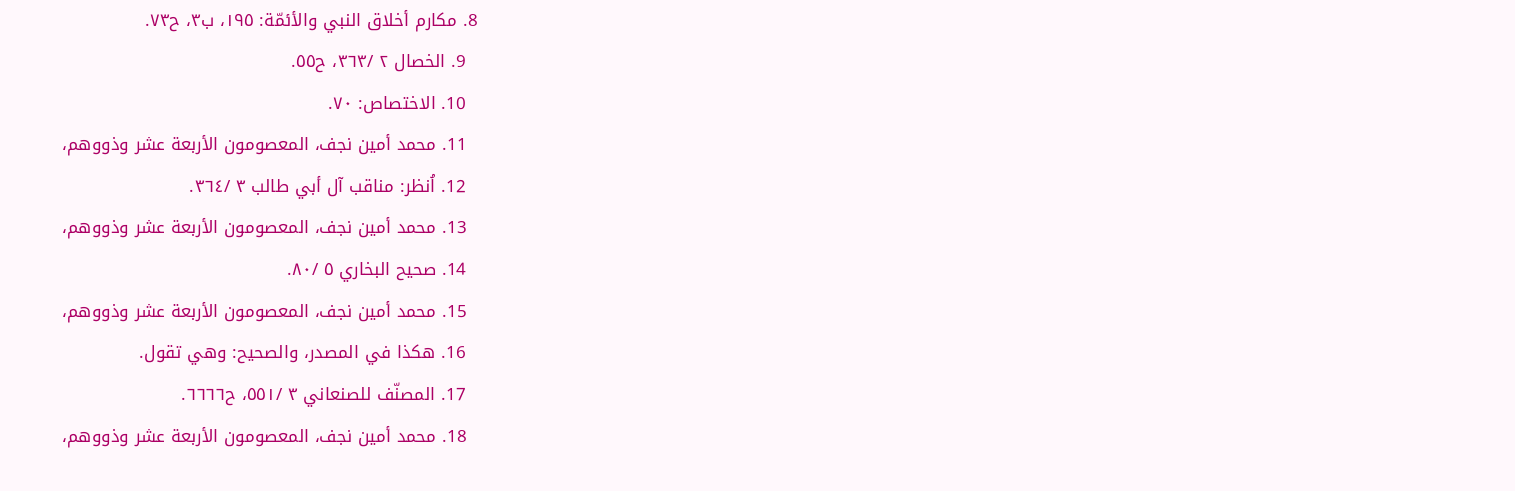8. مكارم أخلاق النبي والأئمّة: ١٩٥، ب٣، ح٧٣.
  9. الخصال ٢ /٣٦٣، ح٥٥.
  10. الاختصاص: ٧٠.
  11. محمد أمين نجف، المعصومون الأربعة عشر وذووهم،
  12. اُنظر: مناقب آل أبي طالب ٣ /٣٦٤.
  13. محمد أمين نجف، المعصومون الأربعة عشر وذووهم،
  14. صحيح البخاري ٥ /٨٠.
  15. محمد أمين نجف، المعصومون الأربعة عشر وذووهم،
  16. هكذا في المصدر، والصحيح: وهي تقول.
  17. المصنّف للصنعاني ٣ /٥٥١، ح٦٦٦٦.
  18. محمد أمين نجف، المعصومون الأربعة عشر وذووهم،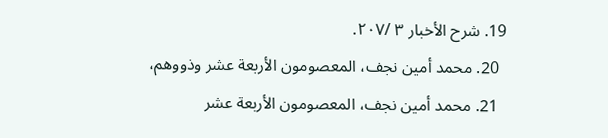19. شرح الأخبار ٣ /٢٠٧.
  20. محمد أمين نجف، المعصومون الأربعة عشر وذووهم،
  21. محمد أمين نجف، المعصومون الأربعة عشر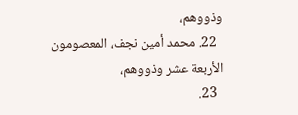وذووهم،
  22. محمد أمين نجف، المعصومون الأربعة عشر وذووهم،
  23.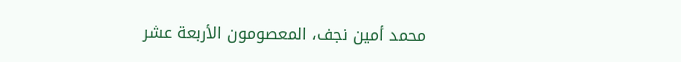محمد أمين نجف، المعصومون الأربعة عشر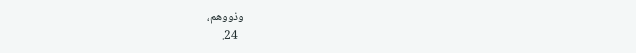وذووهم،
  24.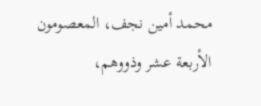محمد أمين نجف، المعصومون الأربعة عشر وذووهم،